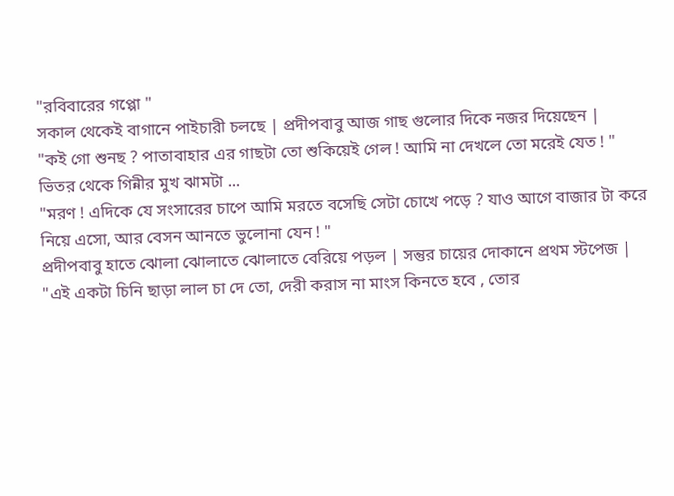"রবিবারের গপ্পো "
সকাল থেকেই বাগানে পাইচারী চলছে | প্রদীপবাবু আজ গাছ গুলোর দিকে নজর দিয়েছেন |
"কই গো শুনছ ? পাতাবাহার এর গাছটা তো শুকিয়েই গেল ! আমি না দেখলে তো মরেই যেত ! "
ভিতর থেকে গিন্নীর মুখ ঝামটা ...
"মরণ ! এদিকে যে সংসারের চাপে আমি মরতে বসেছি সেটা চোখে পড়ে ? যাও আগে বাজার টা করে নিয়ে এসো, আর বেসন আনতে ভুলোনা যেন ! "
প্রদীপবাবু হাতে ঝোলা ঝোলাতে ঝোলাতে বেরিয়ে পড়ল | সন্তুর চায়ের দোকানে প্রথম স্টপেজ |
"এই একটা চিনি ছাড়া লাল চা দে তো, দেরী করাস না মাংস কিনতে হবে , তোর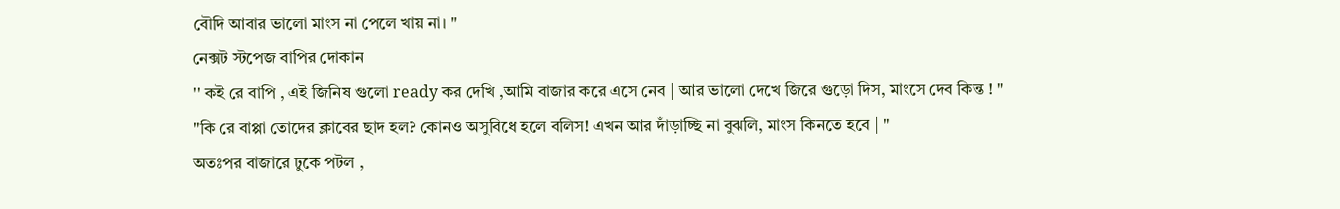বৌদি আবার ভালো মাংস না পেলে খায় না। "
নেক্সট স্টপেজ বাপির দোকান
'' কই রে বাপি , এই জিনিষ গুলো ready কর দেখি ,আমি বাজার করে এসে নেব | আর ভালো দেখে জিরে গুড়ো দিস, মাংসে দেব কিন্ত ! "
"কি রে বাপ্পা তোদের ক্লাবের ছাদ হল? কোনও অসুবিধে হলে বলিস! এখন আর দাঁড়াচ্ছি না বুঝলি, মাংস কিনতে হবে | "
অতঃপর বাজারে ঢুকে পটল ,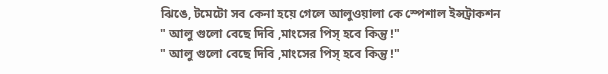ঝিঙে, টমেটো সব কেনা হয়ে গেলে আলুওয়ালা কে স্পেশাল ইন্সট্রাকশন
" আলু গুলো বেছে দিবি ,মাংসের পিস্ হবে কিন্তু !"
" আলু গুলো বেছে দিবি ,মাংসের পিস্ হবে কিন্তু !"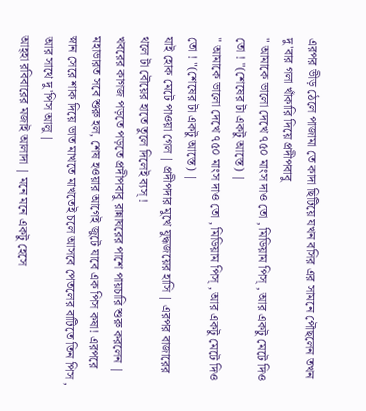এরপর ভীড় ঠেলে পাজামা তে কাদা ছিটিয়ে যখন বসির এর সামনে পৌছলেন তখন দু'বার গলা খাঁকারি দিয়ে প্রদীপবাবু
" আমাকে ভালো দেখে ৭৫০ মাংস দাও তো , মিডিয়াম পিস্ , আর একটু মেটে দিও তো ! "(শেষের টা একটু আস্তে) |
" আমাকে ভালো দেখে ৭৫০ মাংস দাও তো , মিডিয়াম পিস্ , আর একটু মেটে দিও তো ! "(শেষের টা একটু আস্তে) |
যাই হোক মেটে পাওয়া গেল | প্রদীপদার মুখে যুদ্ধজয়ের হাসি | এরপর বাজারের থলে টা বৌয়ের হাতে তুলে দিলেই ব্যস্ !
খবরের কাগজ পড়তে পড়তে প্রদীপবাবু রান্নাঘরের পাশে পায়চারি শুরু করলেন | মহাভারত সবে শুরু হল, শেষ হওয়ার আগেই জুটে যাবে এক পিস কষা! এরপরে স্নান সেরে শাক দিয়ে ভাত মাখতে মাখতেই চলে আসবে পেতলের বাটিতে তিন পিস , আর সাথে দু'পিস আলু |
আহ্হা রবিবারের মজাই আলাদা | মনে মনে একটু হেসে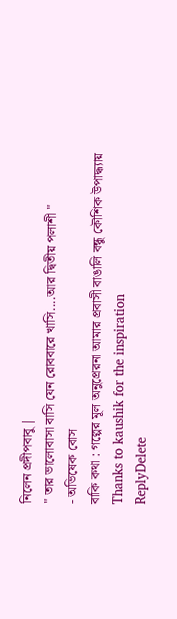নিলেন প্রদীপবাবু |
" তার ভালোবাসা বাসি যেন রোববারে খাসি....আর দ্বিতীয় পলাশী "
- অভিষেক বোস
বাকি কথা : গল্পের মূল অনুপ্রেরনা আমার প্রবাসী বাঙালি বন্ধু কৌশিক উপাদ্ধ্যায়
Thanks to kaushik for the inspiration
ReplyDelete